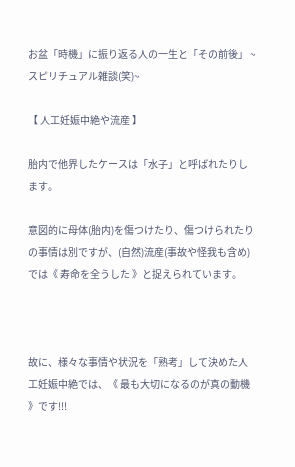お盆「時機」に振り返る人の一生と「その前後」 ~スピリチュアル雑談(笑)~

【 人工妊娠中絶や流産 】

胎内で他界したケースは「水子」と呼ばれたりします。

意図的に母体(胎内)を傷つけたり、傷つけられたりの事情は別ですが、(自然)流産(事故や怪我も含め)では《 寿命を全うした 》と捉えられています。



故に、様々な事情や状況を「熟考」して決めた人工妊娠中絶では、《 最も大切になるのが真の動機 》です!!!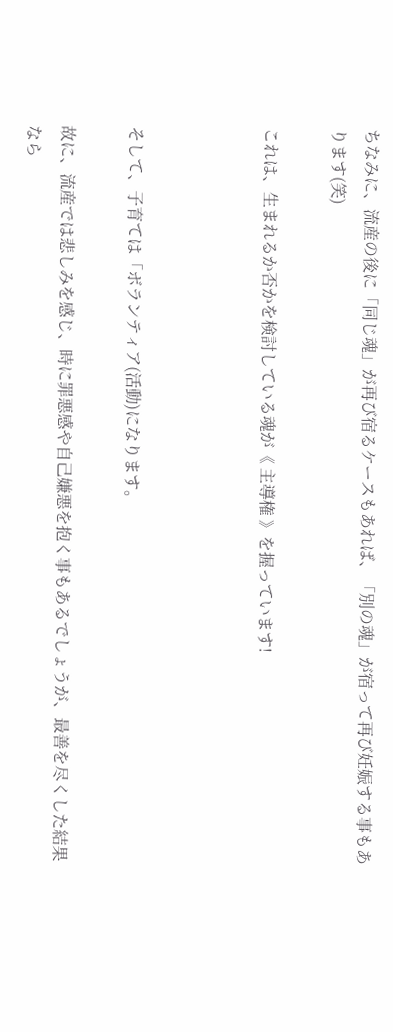ちなみに、流産の後に「同じ魂」が再び宿るケースもあれば、「別の魂」が宿って再び妊娠する事もあります(笑)

これは、生まれるか否かを検討している魂が《 主導権 》を握っています!



そして、子育ては「ボランティア(活動)になります。

故に、流産では悲しみを感じ、時に罪悪感や自己嫌悪を抱く事もあるでしょうが、最善を尽くした結果なら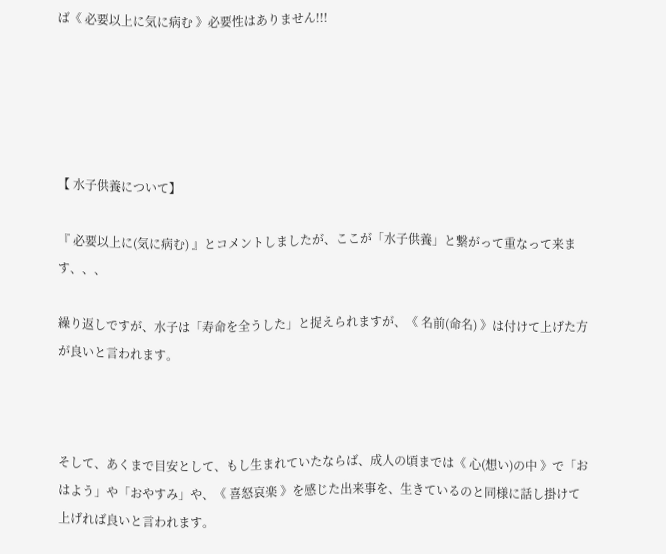ば《 必要以上に気に病む 》必要性はありません!!!





【 水子供養について】

『 必要以上に(気に病む) 』とコメントしましたが、ここが「水子供養」と繋がって重なって来ます、、、

繰り返しですが、水子は「寿命を全うした」と捉えられますが、《 名前(命名) 》は付けて上げた方が良いと言われます。



そして、あくまで目安として、もし生まれていたならば、成人の頃までは《 心(想い)の中 》で「おはよう」や「おやすみ」や、《 喜怒哀楽 》を感じた出来事を、生きているのと同様に話し掛けて上げれば良いと言われます。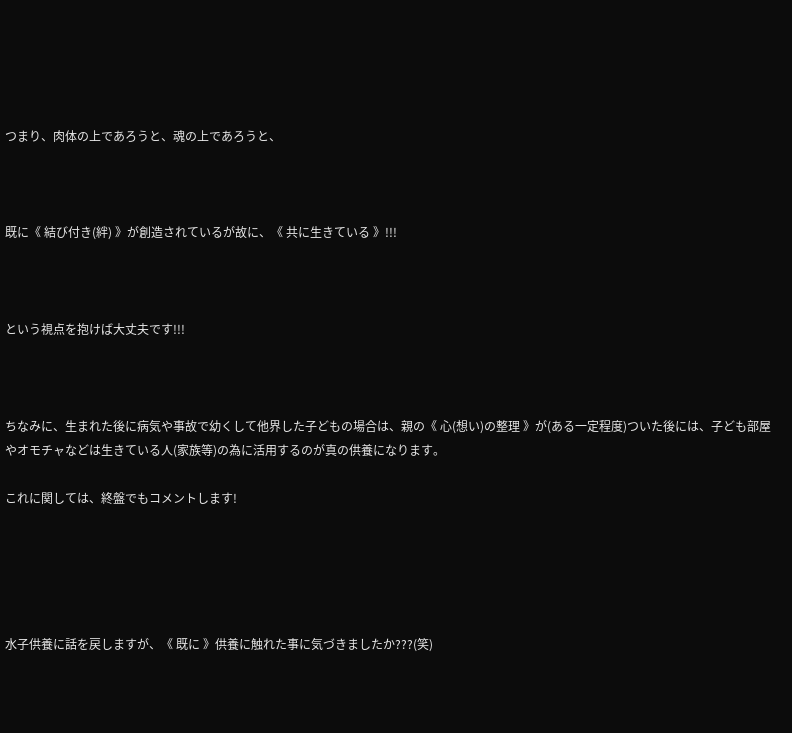つまり、肉体の上であろうと、魂の上であろうと、



既に《 結び付き(絆) 》が創造されているが故に、《 共に生きている 》!!!



という視点を抱けば大丈夫です!!!



ちなみに、生まれた後に病気や事故で幼くして他界した子どもの場合は、親の《 心(想い)の整理 》が(ある一定程度)ついた後には、子ども部屋やオモチャなどは生きている人(家族等)の為に活用するのが真の供養になります。

これに関しては、終盤でもコメントします!





水子供養に話を戻しますが、《 既に 》供養に触れた事に気づきましたか???(笑)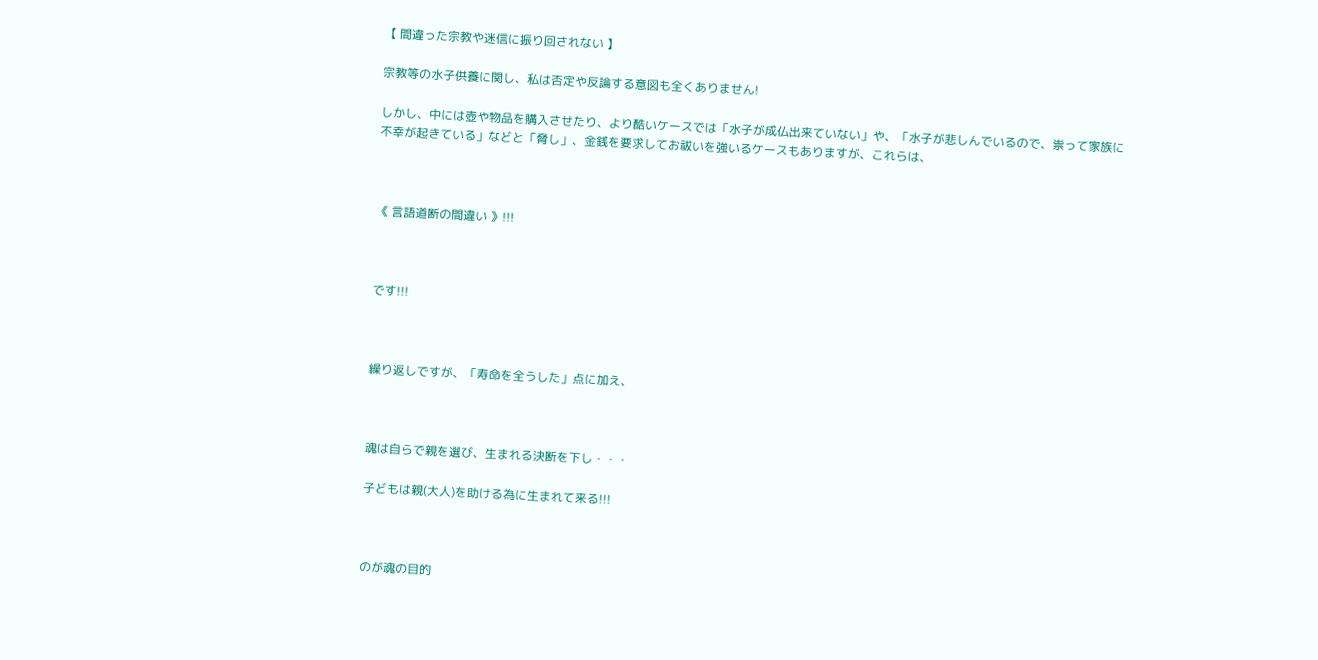【 間違った宗教や迷信に振り回されない 】

宗教等の水子供養に関し、私は否定や反論する意図も全くありません!

しかし、中には壺や物品を購入させたり、より酷いケースでは「水子が成仏出来ていない」や、「水子が悲しんでいるので、祟って家族に不幸が起きている」などと「脅し」、金銭を要求してお祓いを強いるケースもありますが、これらは、



《 言語道断の間違い 》!!!



です!!!



繰り返しですが、「寿命を全うした」点に加え、



魂は自らで親を選び、生まれる決断を下し・・・

子どもは親(大人)を助ける為に生まれて来る!!!



のが魂の目的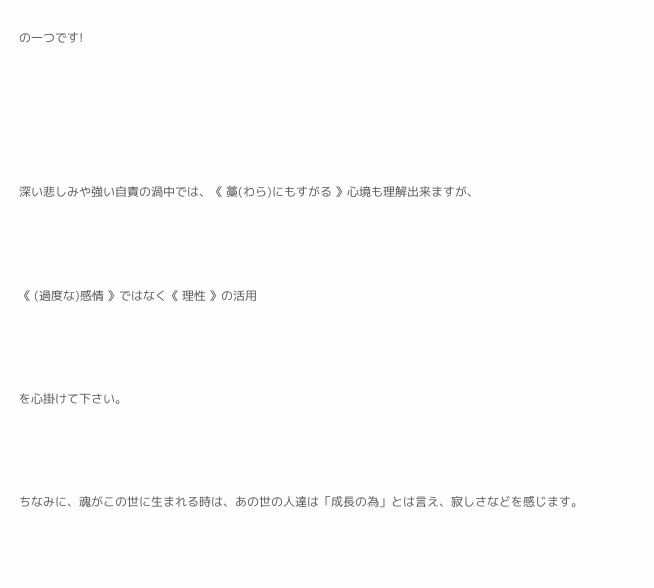の一つです!





深い悲しみや強い自責の渦中では、《 藁(わら)にもすがる 》心境も理解出来ますが、



《 (過度な)感情 》ではなく《 理性 》の活用



を心掛けて下さい。



ちなみに、魂がこの世に生まれる時は、あの世の人達は「成長の為」とは言え、寂しさなどを感じます。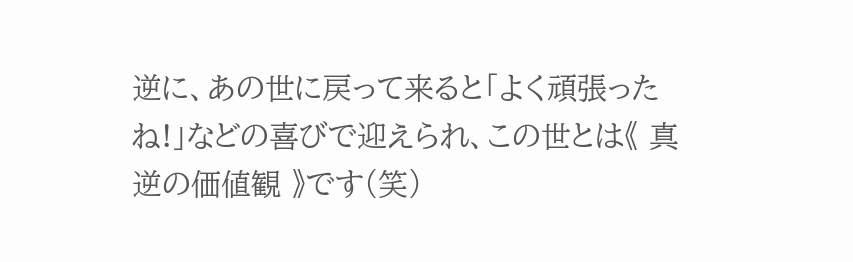逆に、あの世に戻って来ると「よく頑張ったね!」などの喜びで迎えられ、この世とは《 真逆の価値観 》です(笑)